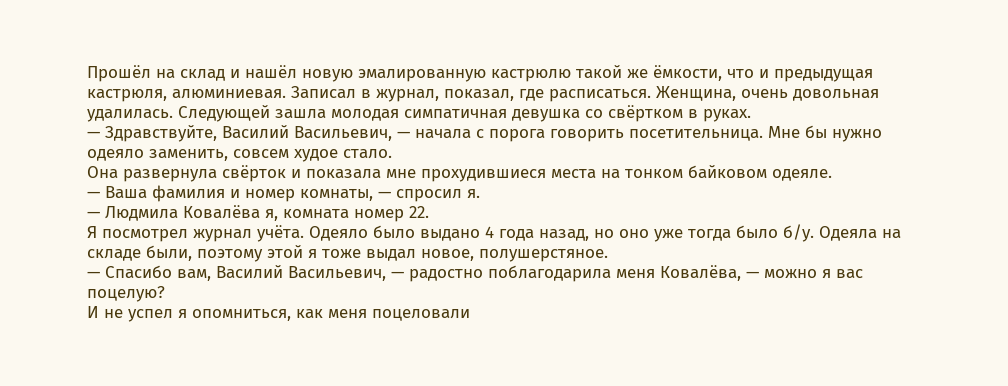Прошёл на склад и нашёл новую эмалированную кастрюлю такой же ёмкости, что и предыдущая кастрюля, алюминиевая. Записал в журнал, показал, где расписаться. Женщина, очень довольная удалилась. Следующей зашла молодая симпатичная девушка со свёртком в руках.
— Здравствуйте, Василий Васильевич, — начала с порога говорить посетительница. Мне бы нужно одеяло заменить, совсем худое стало.
Она развернула свёрток и показала мне прохудившиеся места на тонком байковом одеяле.
— Ваша фамилия и номер комнаты, — спросил я.
— Людмила Ковалёва я, комната номер 22.
Я посмотрел журнал учёта. Одеяло было выдано 4 года назад, но оно уже тогда было б/у. Одеяла на складе были, поэтому этой я тоже выдал новое, полушерстяное.
— Спасибо вам, Василий Васильевич, — радостно поблагодарила меня Ковалёва, — можно я вас поцелую?
И не успел я опомниться, как меня поцеловали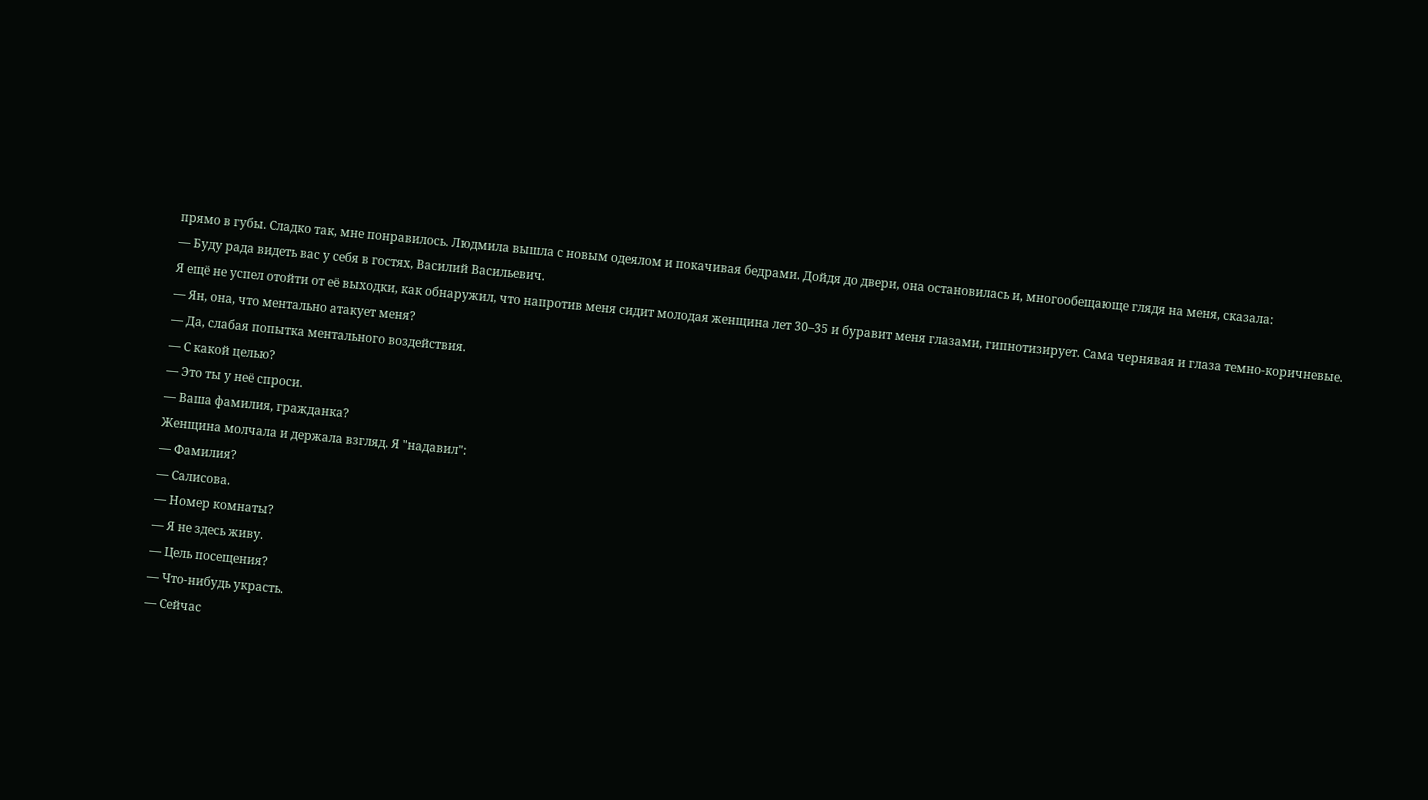прямо в губы. Сладко так, мне понравилось. Людмила вышла с новым одеялом и покачивая бедрами. Дойдя до двери, она остановилась и, многообещающе глядя на меня, сказала:
— Буду рада видеть вас у себя в гостях, Василий Васильевич.
Я ещё не успел отойти от её выходки, как обнаружил, что напротив меня сидит молодая женщина лет 30–35 и буравит меня глазами, гипнотизирует. Сама чернявая и глаза темно-коричневые.
— Ян, она, что ментально атакует меня?
— Да, слабая попытка ментального воздействия.
— С какой целью?
— Это ты у неё спроси.
— Ваша фамилия, гражданка?
Женщина молчала и держала взгляд. Я "надавил":
— Фамилия?
— Салисова.
— Номер комнаты?
— Я не здесь живу.
— Цель посещения?
— Что-нибудь украсть.
— Сейчас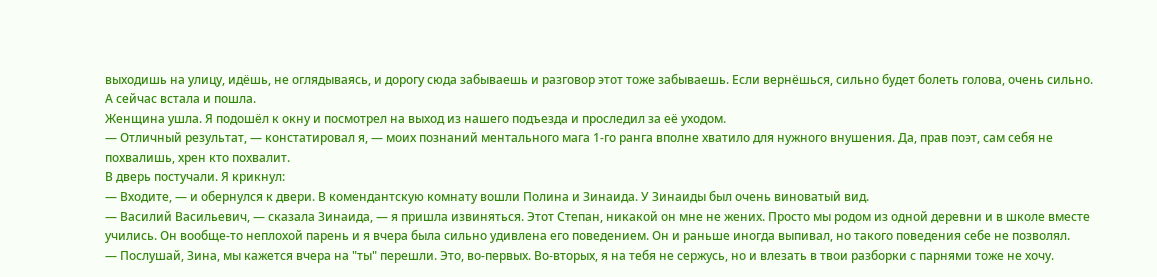выходишь на улицу, идёшь, не оглядываясь, и дорогу сюда забываешь и разговор этот тоже забываешь. Если вернёшься, сильно будет болеть голова, очень сильно. А сейчас встала и пошла.
Женщина ушла. Я подошёл к окну и посмотрел на выход из нашего подъезда и проследил за её уходом.
— Отличный результат, — констатировал я, — моих познаний ментального мага 1-го ранга вполне хватило для нужного внушения. Да, прав поэт, сам себя не похвалишь, хрен кто похвалит.
В дверь постучали. Я крикнул:
— Входите, — и обернулся к двери. В комендантскую комнату вошли Полина и Зинаида. У Зинаиды был очень виноватый вид.
— Василий Васильевич, — сказала Зинаида, — я пришла извиняться. Этот Степан, никакой он мне не жених. Просто мы родом из одной деревни и в школе вместе учились. Он вообще-то неплохой парень и я вчера была сильно удивлена его поведением. Он и раньше иногда выпивал, но такого поведения себе не позволял.
— Послушай, Зина, мы кажется вчера на "ты" перешли. Это, во-первых. Во-вторых, я на тебя не сержусь, но и влезать в твои разборки с парнями тоже не хочу.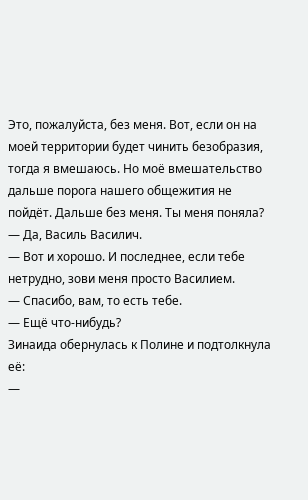Это, пожалуйста, без меня. Вот, если он на моей территории будет чинить безобразия, тогда я вмешаюсь. Но моё вмешательство дальше порога нашего общежития не пойдёт. Дальше без меня. Ты меня поняла?
— Да, Василь Василич.
— Вот и хорошо. И последнее, если тебе нетрудно, зови меня просто Василием.
— Спасибо, вам, то есть тебе.
— Ещё что-нибудь?
Зинаида обернулась к Полине и подтолкнула её:
—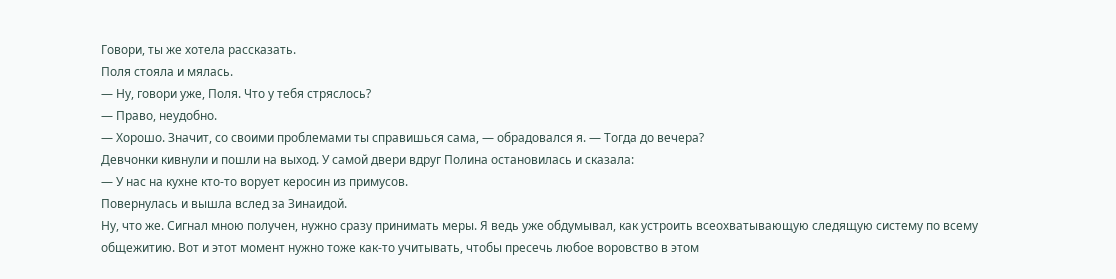Говори, ты же хотела рассказать.
Поля стояла и мялась.
— Ну, говори уже, Поля. Что у тебя стряслось?
— Право, неудобно.
— Хорошо. Значит, со своими проблемами ты справишься сама, — обрадовался я. — Тогда до вечера?
Девчонки кивнули и пошли на выход. У самой двери вдруг Полина остановилась и сказала:
— У нас на кухне кто-то ворует керосин из примусов.
Повернулась и вышла вслед за Зинаидой.
Ну, что же. Сигнал мною получен, нужно сразу принимать меры. Я ведь уже обдумывал, как устроить всеохватывающую следящую систему по всему общежитию. Вот и этот момент нужно тоже как-то учитывать, чтобы пресечь любое воровство в этом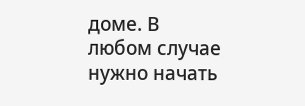доме. В любом случае нужно начать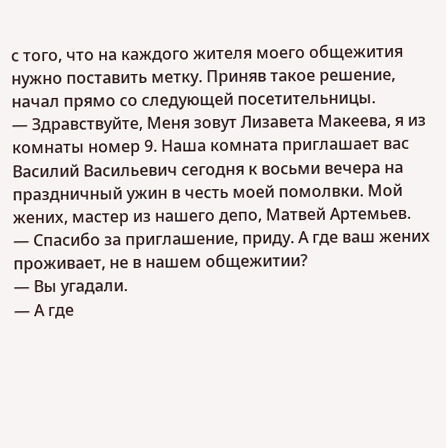с того, что на каждого жителя моего общежития нужно поставить метку. Приняв такое решение, начал прямо со следующей посетительницы.
— Здравствуйте, Меня зовут Лизавета Макеева, я из комнаты номер 9. Наша комната приглашает вас Василий Васильевич сегодня к восьми вечера на праздничный ужин в честь моей помолвки. Мой жених, мастер из нашего депо, Матвей Артемьев.
— Спасибо за приглашение, приду. А где ваш жених проживает, не в нашем общежитии?
— Вы угадали.
— А где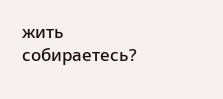жить собираетесь?